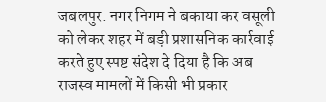जबलपुर. नगर निगम ने बकाया कर वसूली को लेकर शहर में बड़ी प्रशासनिक कार्रवाई करते हुए स्पष्ट संदेश दे दिया है कि अब राजस्व मामलों में किसी भी प्रकार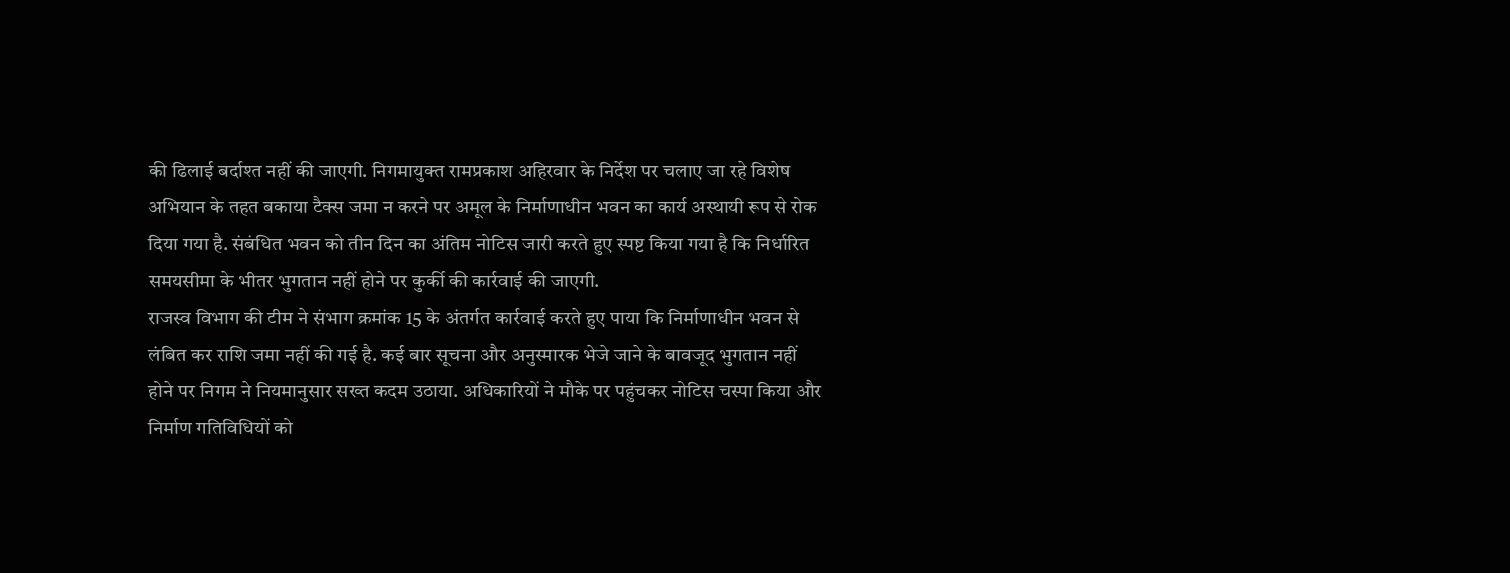की ढिलाई बर्दाश्त नहीं की जाएगी. निगमायुक्त रामप्रकाश अहिरवार के निर्देश पर चलाए जा रहे विशेष अभियान के तहत बकाया टैक्स जमा न करने पर अमूल के निर्माणाधीन भवन का कार्य अस्थायी रूप से रोक दिया गया है. संबंधित भवन को तीन दिन का अंतिम नोटिस जारी करते हुए स्पष्ट किया गया है कि निर्धारित समयसीमा के भीतर भुगतान नहीं होने पर कुर्की की कार्रवाई की जाएगी.
राजस्व विभाग की टीम ने संभाग क्रमांक 15 के अंतर्गत कार्रवाई करते हुए पाया कि निर्माणाधीन भवन से लंबित कर राशि जमा नहीं की गई है. कई बार सूचना और अनुस्मारक भेजे जाने के बावजूद भुगतान नहीं होने पर निगम ने नियमानुसार सख्त कदम उठाया. अधिकारियों ने मौके पर पहुंचकर नोटिस चस्पा किया और निर्माण गतिविधियों को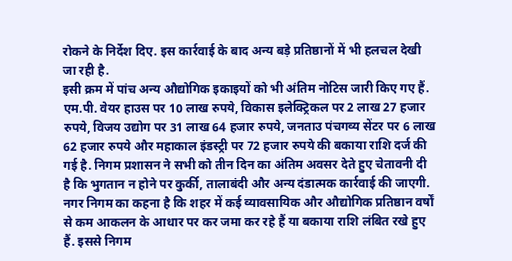रोकने के निर्देश दिए. इस कार्रवाई के बाद अन्य बड़े प्रतिष्ठानों में भी हलचल देखी जा रही है.
इसी क्रम में पांच अन्य औद्योगिक इकाइयों को भी अंतिम नोटिस जारी किए गए हैं. एम.पी. वेयर हाउस पर 10 लाख रुपये, विकास इलेक्ट्रिकल पर 2 लाख 27 हजार रुपये, विजय उद्योग पर 31 लाख 64 हजार रुपये, जनताउ पंचगव्य सेंटर पर 6 लाख 62 हजार रुपये और महाकाल इंडस्ट्री पर 72 हजार रुपये की बकाया राशि दर्ज की गई है. निगम प्रशासन ने सभी को तीन दिन का अंतिम अवसर देते हुए चेतावनी दी है कि भुगतान न होने पर कुर्की, तालाबंदी और अन्य दंडात्मक कार्रवाई की जाएगी.
नगर निगम का कहना है कि शहर में कई व्यावसायिक और औद्योगिक प्रतिष्ठान वर्षों से कम आकलन के आधार पर कर जमा कर रहे हैं या बकाया राशि लंबित रखे हुए हैं. इससे निगम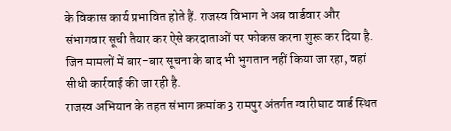के विकास कार्य प्रभावित होते हैं. राजस्व विभाग ने अब वार्डवार और संभागवार सूची तैयार कर ऐसे करदाताओं पर फोकस करना शुरू कर दिया है. जिन मामलों में बार-बार सूचना के बाद भी भुगतान नहीं किया जा रहा, वहां सीधी कार्रवाई की जा रही है.
राजस्व अभियान के तहत संभाग क्रमांक 3 रामपुर अंतर्गत ग्वारीघाट वार्ड स्थित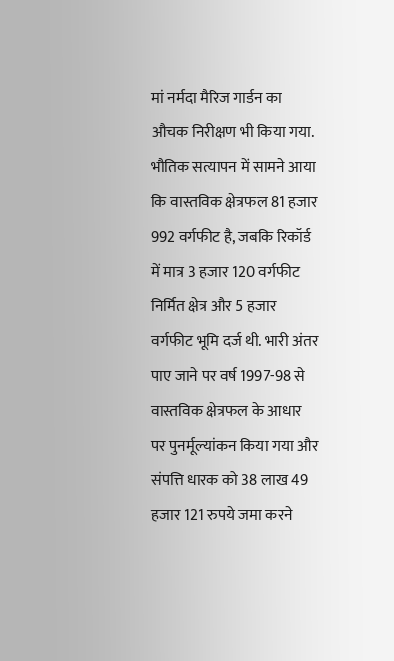मां नर्मदा मैरिज गार्डन का औचक निरीक्षण भी किया गया. भौतिक सत्यापन में सामने आया कि वास्तविक क्षेत्रफल 81 हजार 992 वर्गफीट है, जबकि रिकॉर्ड में मात्र 3 हजार 120 वर्गफीट निर्मित क्षेत्र और 5 हजार वर्गफीट भूमि दर्ज थी. भारी अंतर पाए जाने पर वर्ष 1997-98 से वास्तविक क्षेत्रफल के आधार पर पुनर्मूल्यांकन किया गया और संपत्ति धारक को 38 लाख 49 हजार 121 रुपये जमा करने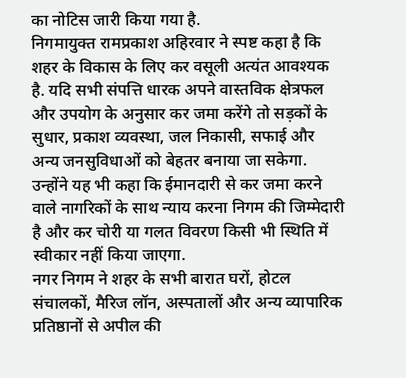का नोटिस जारी किया गया है.
निगमायुक्त रामप्रकाश अहिरवार ने स्पष्ट कहा है कि शहर के विकास के लिए कर वसूली अत्यंत आवश्यक है. यदि सभी संपत्ति धारक अपने वास्तविक क्षेत्रफल और उपयोग के अनुसार कर जमा करेंगे तो सड़कों के सुधार, प्रकाश व्यवस्था, जल निकासी, सफाई और अन्य जनसुविधाओं को बेहतर बनाया जा सकेगा. उन्होंने यह भी कहा कि ईमानदारी से कर जमा करने वाले नागरिकों के साथ न्याय करना निगम की जिम्मेदारी है और कर चोरी या गलत विवरण किसी भी स्थिति में स्वीकार नहीं किया जाएगा.
नगर निगम ने शहर के सभी बारात घरों, होटल संचालकों, मैरिज लॉन, अस्पतालों और अन्य व्यापारिक प्रतिष्ठानों से अपील की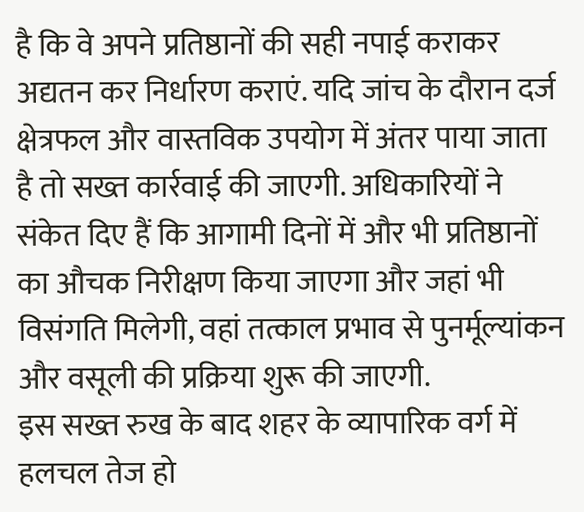है कि वे अपने प्रतिष्ठानों की सही नपाई कराकर अद्यतन कर निर्धारण कराएं. यदि जांच के दौरान दर्ज क्षेत्रफल और वास्तविक उपयोग में अंतर पाया जाता है तो सख्त कार्रवाई की जाएगी. अधिकारियों ने संकेत दिए हैं कि आगामी दिनों में और भी प्रतिष्ठानों का औचक निरीक्षण किया जाएगा और जहां भी विसंगति मिलेगी, वहां तत्काल प्रभाव से पुनर्मूल्यांकन और वसूली की प्रक्रिया शुरू की जाएगी.
इस सख्त रुख के बाद शहर के व्यापारिक वर्ग में हलचल तेज हो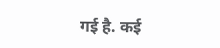गई है. कई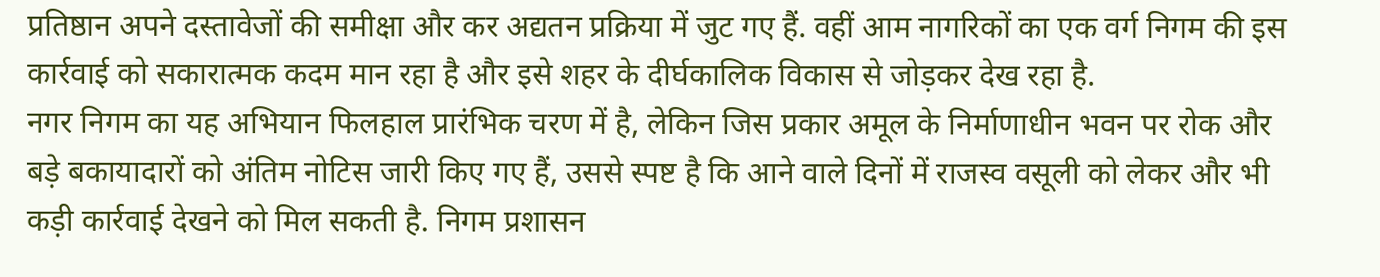प्रतिष्ठान अपने दस्तावेजों की समीक्षा और कर अद्यतन प्रक्रिया में जुट गए हैं. वहीं आम नागरिकों का एक वर्ग निगम की इस कार्रवाई को सकारात्मक कदम मान रहा है और इसे शहर के दीर्घकालिक विकास से जोड़कर देख रहा है.
नगर निगम का यह अभियान फिलहाल प्रारंभिक चरण में है, लेकिन जिस प्रकार अमूल के निर्माणाधीन भवन पर रोक और बड़े बकायादारों को अंतिम नोटिस जारी किए गए हैं, उससे स्पष्ट है कि आने वाले दिनों में राजस्व वसूली को लेकर और भी कड़ी कार्रवाई देखने को मिल सकती है. निगम प्रशासन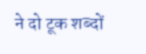ने दो टूक शब्दों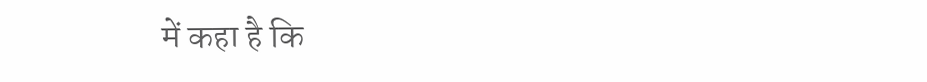में कहा है कि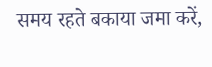समय रहते बकाया जमा करें,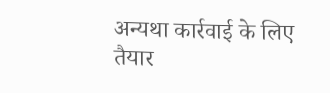अन्यथा कार्रवाई के लिए तैयार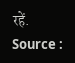रहें.
Source :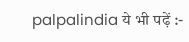palpalindia ये भी पढ़ें :-